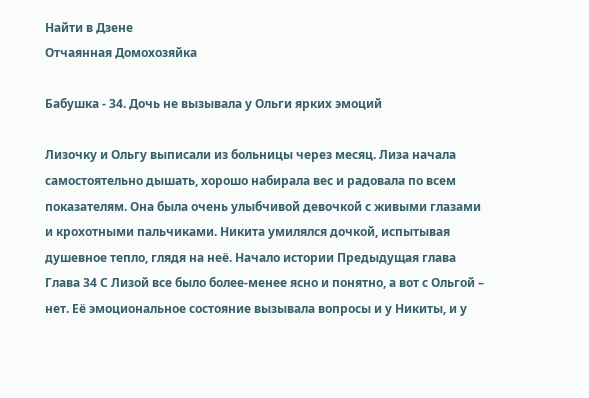Найти в Дзене
Отчаянная Домохозяйка

Бабушка - 34. Дочь не вызывала у Ольги ярких эмоций

Лизочку и Ольгу выписали из больницы через месяц. Лиза начала самостоятельно дышать, хорошо набирала вес и радовала по всем показателям. Она была очень улыбчивой девочкой с живыми глазами и крохотными пальчиками. Никита умилялся дочкой, испытывая душевное тепло, глядя на неё. Начало истории Предыдущая глава Глава 34 С Лизой все было более-менее ясно и понятно, а вот с Ольгой – нет. Её эмоциональное состояние вызывала вопросы и у Никиты, и у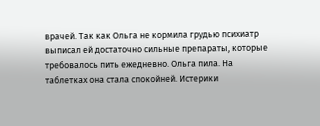врачей. Так как Ольга не кормила грудью психиатр выписал ей достаточно сильные препараты, которые требовалось пить ежедневно. Ольга пила. На таблетках она стала спокойней. Истерики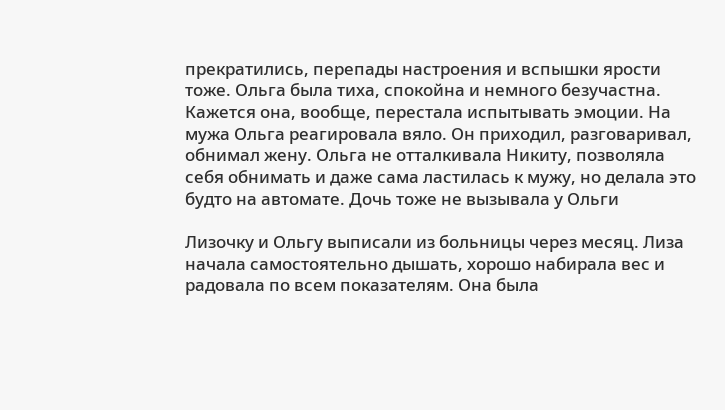прекратились, перепады настроения и вспышки ярости тоже. Ольга была тиха, спокойна и немного безучастна. Кажется она, вообще, перестала испытывать эмоции. На мужа Ольга реагировала вяло. Он приходил, разговаривал, обнимал жену. Ольга не отталкивала Никиту, позволяла себя обнимать и даже сама ластилась к мужу, но делала это будто на автомате. Дочь тоже не вызывала у Ольги

Лизочку и Ольгу выписали из больницы через месяц. Лиза начала самостоятельно дышать, хорошо набирала вес и радовала по всем показателям. Она была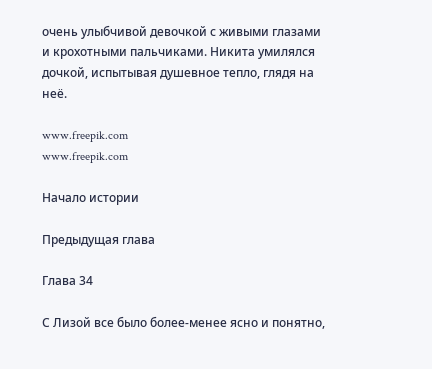очень улыбчивой девочкой с живыми глазами и крохотными пальчиками. Никита умилялся дочкой, испытывая душевное тепло, глядя на неё.

www.freepik.com
www.freepik.com

Начало истории

Предыдущая глава

Глава 34

С Лизой все было более-менее ясно и понятно,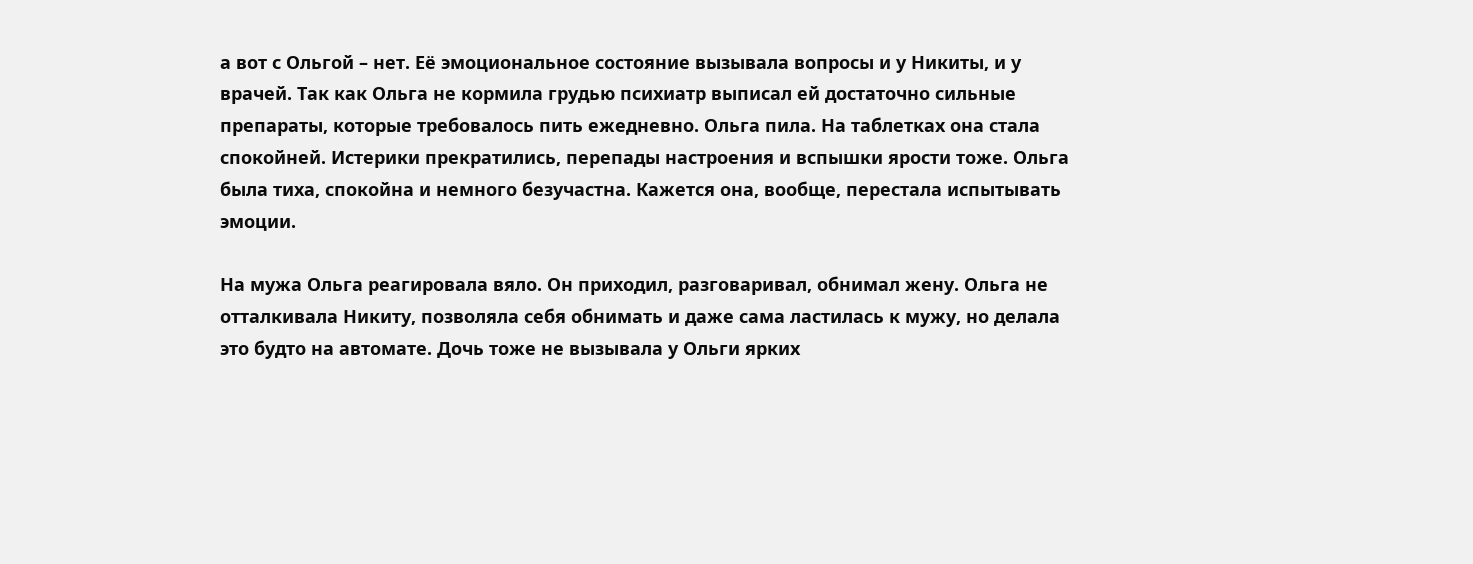а вот с Ольгой – нет. Её эмоциональное состояние вызывала вопросы и у Никиты, и у врачей. Так как Ольга не кормила грудью психиатр выписал ей достаточно сильные препараты, которые требовалось пить ежедневно. Ольга пила. На таблетках она стала спокойней. Истерики прекратились, перепады настроения и вспышки ярости тоже. Ольга была тиха, спокойна и немного безучастна. Кажется она, вообще, перестала испытывать эмоции.

На мужа Ольга реагировала вяло. Он приходил, разговаривал, обнимал жену. Ольга не отталкивала Никиту, позволяла себя обнимать и даже сама ластилась к мужу, но делала это будто на автомате. Дочь тоже не вызывала у Ольги ярких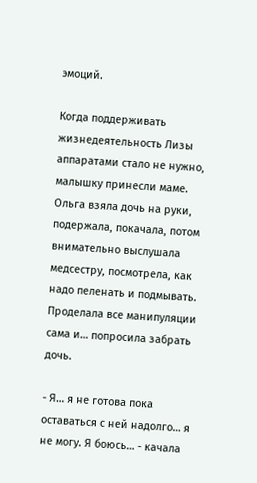эмоций.

Когда поддерживать жизнедеятельность Лизы аппаратами стало не нужно, малышку принесли маме. Ольга взяла дочь на руки, подержала, покачала, потом внимательно выслушала медсестру, посмотрела, как надо пеленать и подмывать. Проделала все манипуляции сама и… попросила забрать дочь.

- Я… я не готова пока оставаться с ней надолго… я не могу. Я боюсь… - качала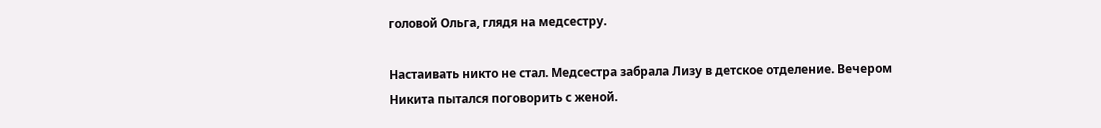головой Ольга, глядя на медсестру.

Настаивать никто не стал. Медсестра забрала Лизу в детское отделение. Вечером Никита пытался поговорить с женой.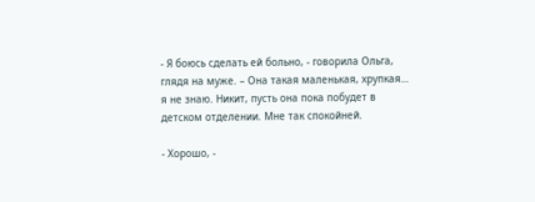- Я боюсь сделать ей больно, - говорила Ольга, глядя на муже. – Она такая маленькая, хрупкая… я не знаю. Никит, пусть она пока побудет в детском отделении. Мне так спокойней.

- Хорошо, -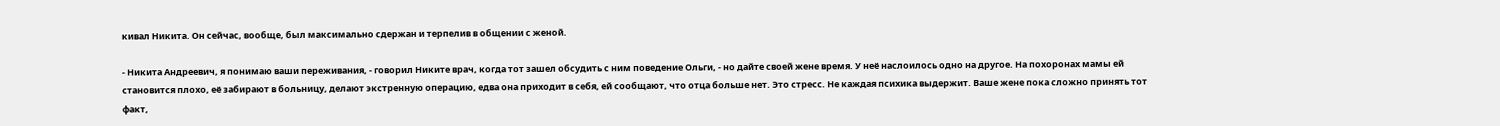кивал Никита. Он сейчас, вообще, был максимально сдержан и терпелив в общении с женой.

- Никита Андреевич, я понимаю ваши переживания, - говорил Никите врач, когда тот зашел обсудить с ним поведение Ольги, - но дайте своей жене время. У неё наслоилось одно на другое. На похоронах мамы ей становится плохо, её забирают в больницу, делают экстренную операцию, едва она приходит в себя, ей сообщают, что отца больше нет. Это стресс. Не каждая психика выдержит. Ваше жене пока сложно принять тот факт,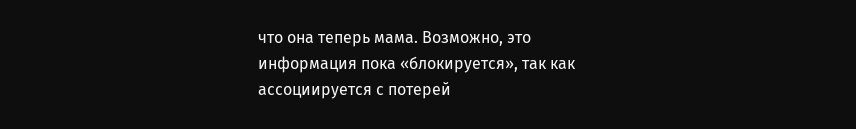что она теперь мама. Возможно, это информация пока «блокируется», так как ассоциируется с потерей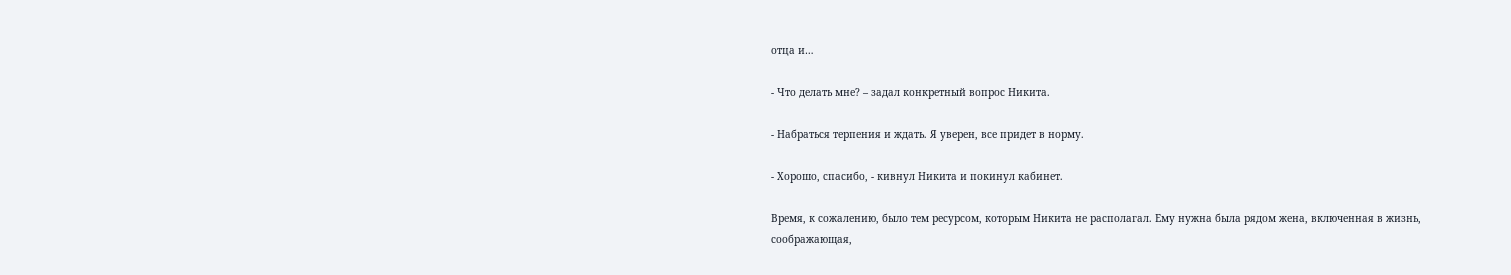отца и…

- Что делать мне? – задал конкретный вопрос Никита.

- Набраться терпения и ждать. Я уверен, все придет в норму.

- Хорошо, спасибо, - кивнул Никита и покинул кабинет.

Время, к сожалению, было тем ресурсом, которым Никита не располагал. Ему нужна была рядом жена, включенная в жизнь, соображающая,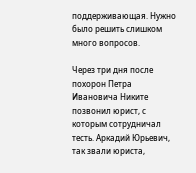поддерживающая. Нужно было решить слишком много вопросов.

Через три дня после похорон Петра Ивановича Никите позвонил юрист, с которым сотрудничал тесть. Аркадий Юрьевич, так звали юриста,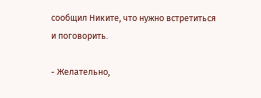сообщил Никите, что нужно встретиться и поговорить.

- Желательно,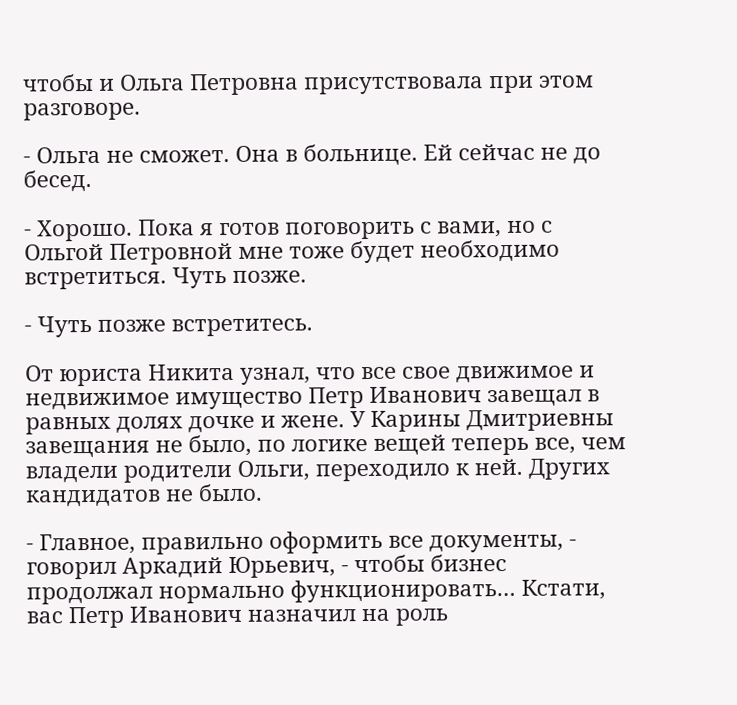чтобы и Ольга Петровна присутствовала при этом разговоре.

- Ольга не сможет. Она в больнице. Ей сейчас не до бесед.

- Хорошо. Пока я готов поговорить с вами, но с Ольгой Петровной мне тоже будет необходимо встретиться. Чуть позже.

- Чуть позже встретитесь.

От юриста Никита узнал, что все свое движимое и недвижимое имущество Петр Иванович завещал в равных долях дочке и жене. У Карины Дмитриевны завещания не было, по логике вещей теперь все, чем владели родители Ольги, переходило к ней. Других кандидатов не было.

- Главное, правильно оформить все документы, - говорил Аркадий Юрьевич, - чтобы бизнес продолжал нормально функционировать… Кстати, вас Петр Иванович назначил на роль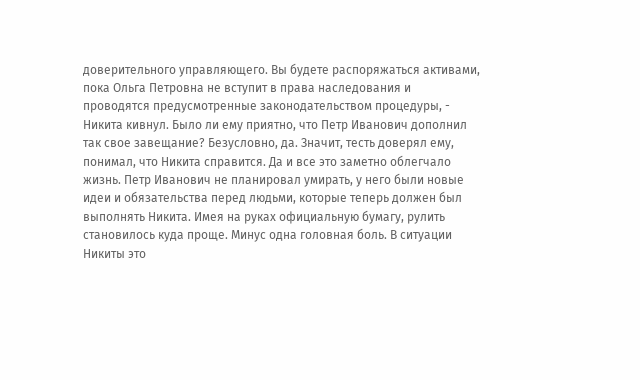доверительного управляющего. Вы будете распоряжаться активами, пока Ольга Петровна не вступит в права наследования и проводятся предусмотренные законодательством процедуры, - Никита кивнул. Было ли ему приятно, что Петр Иванович дополнил так свое завещание? Безусловно, да. Значит, тесть доверял ему, понимал, что Никита справится. Да и все это заметно облегчало жизнь. Петр Иванович не планировал умирать, у него были новые идеи и обязательства перед людьми, которые теперь должен был выполнять Никита. Имея на руках официальную бумагу, рулить становилось куда проще. Минус одна головная боль. В ситуации Никиты это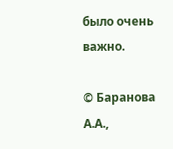было очень важно.

© Баранова А.А.,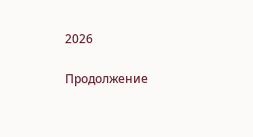2026

Продолжение